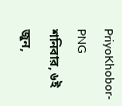PriyoKhobor-PNG
শনিবার, ৬ই জুন,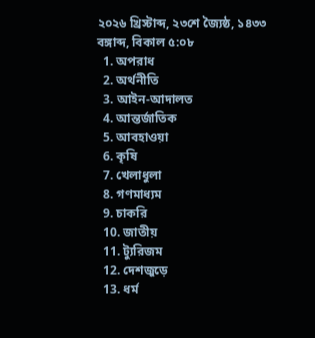২০২৬ খ্রিস্টাব্দ, ২৩শে জ্যৈষ্ঠ, ১৪৩৩ বঙ্গাব্দ, বিকাল ৫:০৮
  1. অপরাধ
  2. অর্থনীতি
  3. আইন-আদালত
  4. আন্তর্জাতিক
  5. আবহাওয়া
  6. কৃষি
  7. খেলাধুলা
  8. গণমাধ্যম
  9. চাকরি
  10. জাতীয়
  11. ট্যুরিজম
  12. দেশজুড়ে
  13. ধর্ম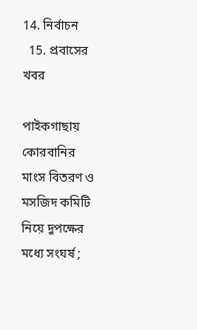14. নির্বাচন
  15. প্রবাসের খবর

পাইকগাছায় কোরবানির মাংস বিতরণ ও মসজিদ কমিটি নিয়ে দুপক্ষের মধ্যে সংঘর্ষ ;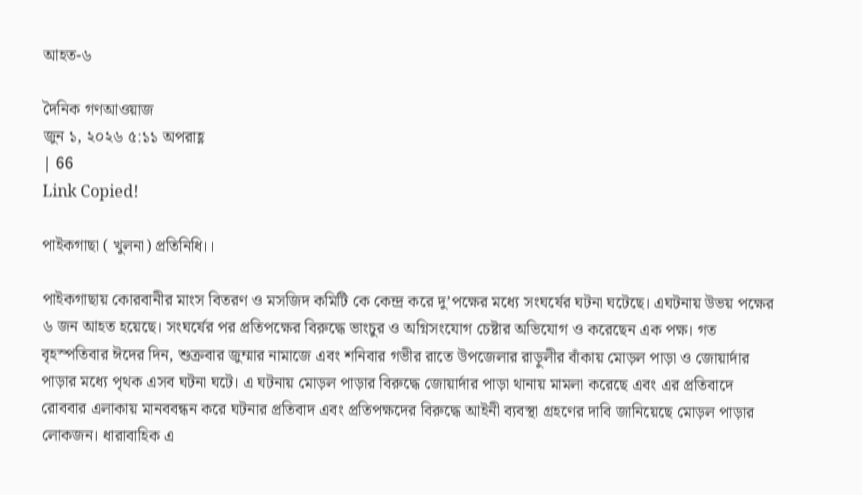আহত-৬

দৈনিক গণআওয়াজ
জুন ১, ২০২৬ ৫:১১ অপরাহ্ণ
| 66
Link Copied!

পাইকগাছা ( খুলনা) প্রতিনিধি।।

পাইকগাছায় কোরবানীর মাংস বিতরণ ও মসজিদ কমিটি কে কেন্দ্র করে দু’পক্ষের মধ্যে সংঘর্ষের ঘটনা ঘটেছে। এঘটনায় উভয় পক্ষের ৬ জন আহত হয়েছে। সংঘর্ষের পর প্রতিপক্ষের বিরুদ্ধে ভাংচুর ও অগ্নিসংযোগ চেষ্টার অভিযোগ ও করেছেন এক পক্ষ। গত বৃহস্পতিবার ঈদের দিন, শুক্রবার জুম্মার নামাজে এবং শনিবার গভীর রাতে উপজেলার রাড়ুলীর বাঁকায় মোড়ল পাড়া ও জোয়ার্দার পাড়ার মধ্যে পৃথক এসব ঘটনা ঘটে। এ ঘটনায় মোড়ল পাড়ার বিরুদ্ধে জোয়ার্দার পাড়া থানায় মামলা করেছে এবং এর প্রতিবাদে রোববার এলাকায় মানববন্ধন করে ঘটনার প্রতিবাদ এবং প্রতিপক্ষদের বিরুদ্ধে আইনী ব্যবস্থা গ্রহণের দাবি জানিয়েছে মোড়ল পাড়ার লোকজন। ধারাবাহিক এ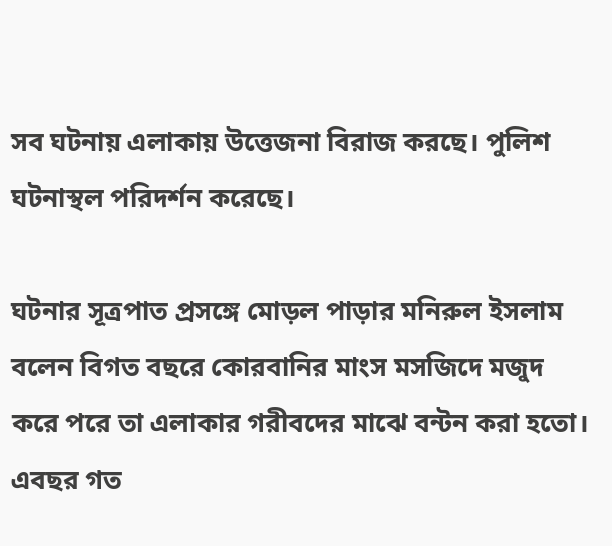সব ঘটনায় এলাকায় উত্তেজনা বিরাজ করছে। পুলিশ ঘটনাস্থল পরিদর্শন করেছে।

ঘটনার সূত্রপাত প্রসঙ্গে মোড়ল পাড়ার মনিরুল ইসলাম বলেন বিগত বছরে কোরবানির মাংস মসজিদে মজুদ করে পরে তা এলাকার গরীবদের মাঝে বন্টন করা হতো। এবছর গত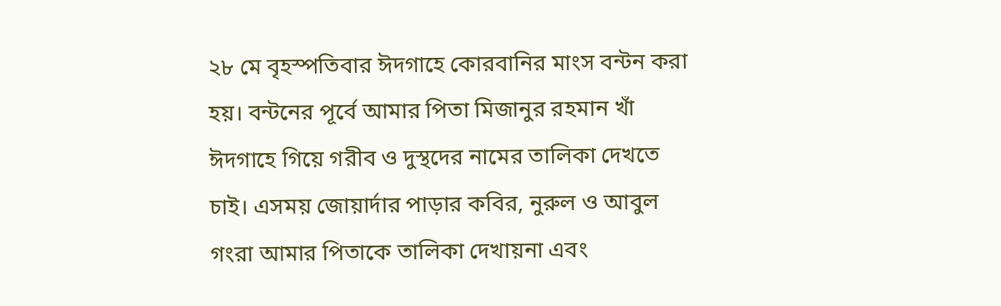২৮ মে বৃহস্পতিবার ঈদগাহে কোরবানির মাংস বন্টন করা হয়। বন্টনের পূর্বে আমার পিতা মিজানুর রহমান খাঁ ঈদগাহে গিয়ে গরীব ও দুস্থদের নামের তালিকা দেখতে চাই। এসময় জোয়ার্দার পাড়ার কবির, নুরুল ও আবুল গংরা আমার পিতাকে তালিকা দেখায়না এবং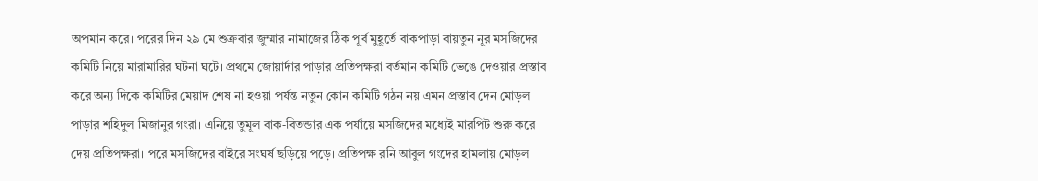অপমান করে। পরের দিন ২৯ মে শুক্রবার জুম্মার নামাজের ঠিক পূর্ব মুহূর্তে বাকপাড়া বায়তুন নূর মসজিদের কমিটি নিয়ে মারামারির ঘটনা ঘটে। প্রথমে জোয়ার্দার পাড়ার প্রতিপক্ষরা বর্তমান কমিটি ভেঙে দেওয়ার প্রস্তাব করে অন্য দিকে কমিটির মেয়াদ শেষ না হওয়া পর্যন্ত নতুন কোন কমিটি গঠন নয় এমন প্রস্তাব দেন মোড়ল পাড়ার শহিদুল মিজানুর গংরা। এনিয়ে তুমূল বাক-বিতন্ডার এক পর্যায়ে মসজিদের মধ্যেই মারপিট শুরু করে দেয় প্রতিপক্ষরা। পরে মসজিদের বাইরে সংঘর্ষ ছড়িয়ে পড়ে। প্রতিপক্ষ রনি আবুল গংদের হামলায় মোড়ল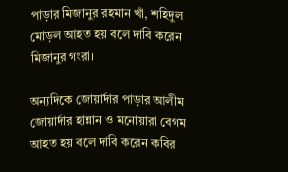পাড়ার মিজানুর রহমান খাঁ, শহিদুল মোড়ল আহত হয় বলে দাবি করেন মিজানুর গংরা।

অন্যদিকে জোয়ার্দার পাড়ার আলীম জোয়ার্দার হান্নান ও মনোয়ারা বেগম আহত হয় বলে দাবি করেন কবির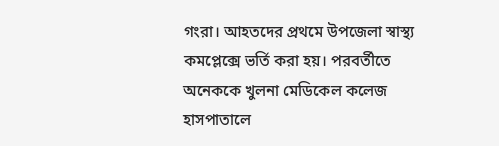গংরা। আহতদের প্রথমে উপজেলা স্বাস্থ্য কমপ্লেক্সে ভর্তি করা হয়। পরবর্তীতে অনেককে খুলনা মেডিকেল কলেজ হাসপাতালে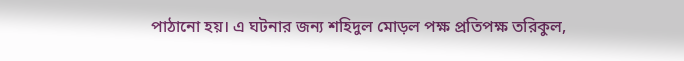পাঠানো হয়। এ ঘটনার জন্য শহিদুল মোড়ল পক্ষ প্রতিপক্ষ তরিকুল,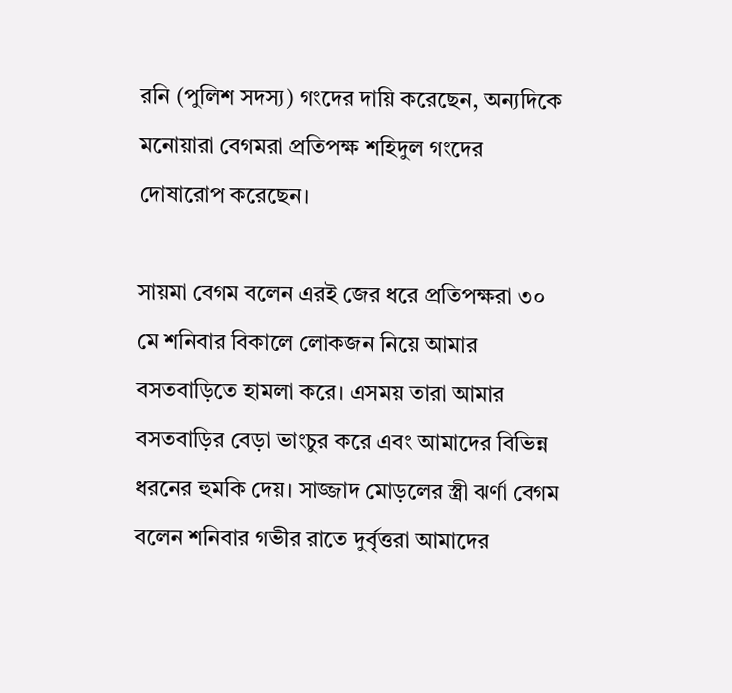রনি (পুলিশ সদস্য) গংদের দায়ি করেছেন, অন্যদিকে মনোয়ারা বেগমরা প্রতিপক্ষ শহিদুল গংদের দোষারোপ করেছেন।

সায়মা বেগম বলেন এরই জের ধরে প্রতিপক্ষরা ৩০ মে শনিবার বিকালে লোকজন নিয়ে আমার বসতবাড়িতে হামলা করে। এসময় তারা আমার বসতবাড়ির বেড়া ভাংচুর করে এবং আমাদের বিভিন্ন ধরনের হুমকি দেয়। সাজ্জাদ মোড়লের স্ত্রী ঝর্ণা বেগম বলেন শনিবার গভীর রাতে দুর্বৃত্তরা আমাদের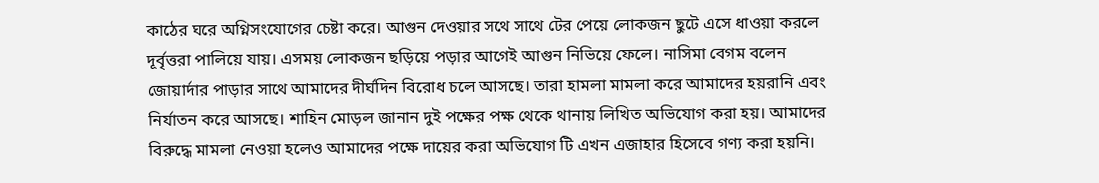কাঠের ঘরে অগ্নিসংযোগের চেষ্টা করে। আগুন দেওয়ার সথে সাথে টের পেয়ে লোকজন ছুটে এসে ধাওয়া করলে দূর্বৃত্তরা পালিয়ে যায়। এসময় লোকজন ছড়িয়ে পড়ার আগেই আগুন নিভিয়ে ফেলে। নাসিমা বেগম বলেন জোয়ার্দার পাড়ার সাথে আমাদের দীর্ঘদিন বিরোধ চলে আসছে। তারা হামলা মামলা করে আমাদের হয়রানি এবং নির্যাতন করে আসছে। শাহিন মোড়ল জানান দুই পক্ষের পক্ষ থেকে থানায় লিখিত অভিযোগ করা হয়। আমাদের বিরুদ্ধে মামলা নেওয়া হলেও আমাদের পক্ষে দায়ের করা অভিযোগ টি এখন এজাহার হিসেবে গণ্য করা হয়নি।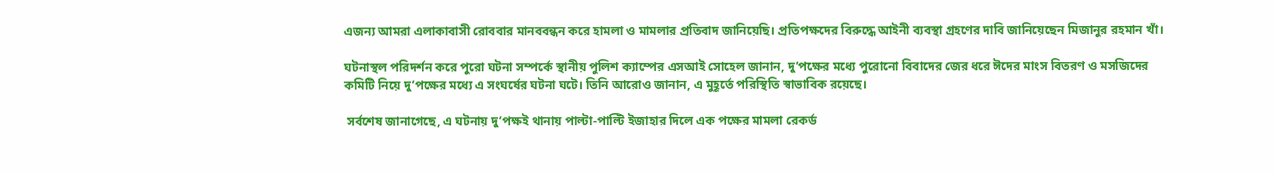এজন্য আমরা এলাকাবাসী রোববার মানববন্ধন করে হামলা ও মামলার প্রতিবাদ জানিয়েছি। প্রতিপক্ষদের বিরুদ্ধে আইনী ব্যবস্থা গ্রহণের দাবি জানিয়েছেন মিজানুর রহমান খাঁ।

ঘটনাস্থল পরিদর্শন করে পুরো ঘটনা সম্পর্কে স্থানীয় পুলিশ ক্যাম্পের এসআই সোহেল জানান, দু’পক্ষের মধ্যে পুরোনো বিবাদের জের ধরে ঈদের মাংস বিতরণ ও মসজিদের কমিটি নিয়ে দু’পক্ষের মধ্যে এ সংঘর্ষের ঘটনা ঘটে। তিনি আরোও জানান, এ মুহূর্তে পরিস্থিতি স্বাভাবিক রয়েছে।

 সর্বশেষ জানাগেছে, এ ঘটনায় দু’পক্ষই থানায় পাল্টা-পাল্টি ইজাহার দিলে এক পক্ষের মামলা রেকর্ড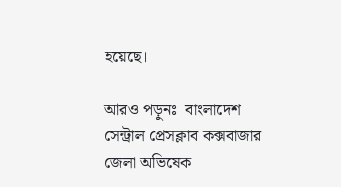হয়েছে।

আরও পড়ুনঃ  বাংলাদেশ সেন্ট্রাল প্রেসক্লাব কক্সবাজার জেলা অভিষেক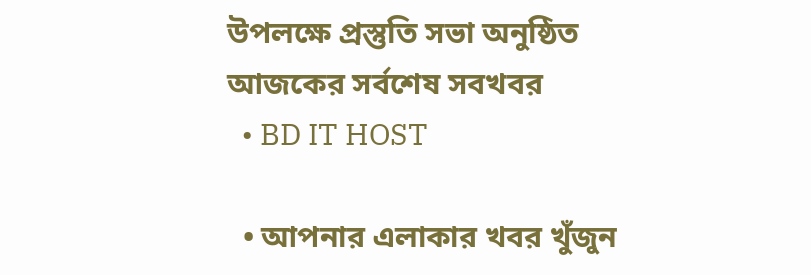উপলক্ষে প্রস্তুতি সভা অনুষ্ঠিত
আজকের সর্বশেষ সবখবর
  • BD IT HOST

  • আপনার এলাকার খবর খুঁজুন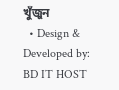খুঁজুন
  • Design & Developed by: BD IT HOST